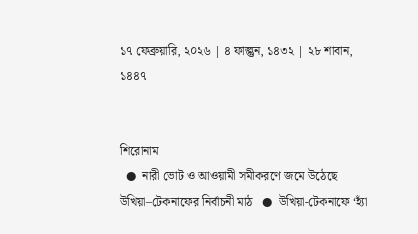১৭ ফেব্রুয়ারি, ২০২৬ | ৪ ফাল্গুন, ১৪৩২ | ২৮ শাবান, ১৪৪৭


শিরোনাম
  ●  নারী ভোট ও আওয়ামী সমীকরণে জমে উঠেছে উখিয়া–টেকনাফের নির্বাচনী মাঠ   ●  উখিয়া-টেকনাফে ‘হ্যাঁ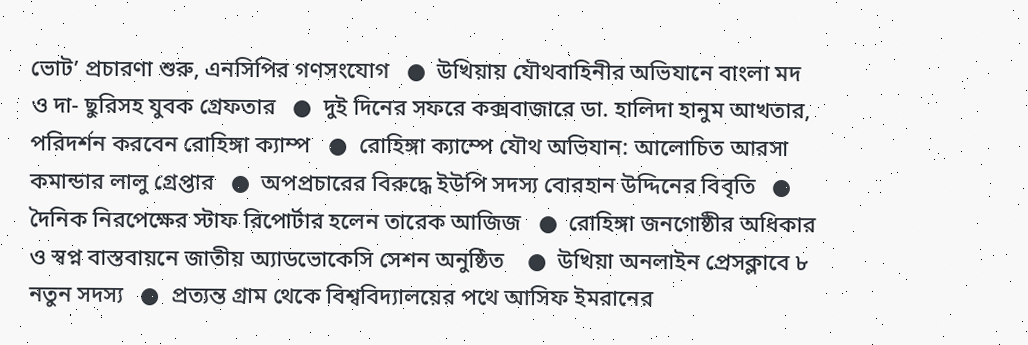ভোট’ প্রচারণা শুরু, এনসিপির গণসংযোগ   ●  উখিয়ায় যৌথবাহিনীর অভিযানে বাংলা মদ ও দা- ছুরিসহ যুবক গ্রেফতার   ●  দুই দিনের সফরে কক্সবাজারে ডা. হালিদা হানুম আখতার, পরিদর্শন করবেন রোহিঙ্গা ক্যাম্প   ●  রোহিঙ্গা ক্যাম্পে যৌথ অভিযান: আলোচিত আরসা কমান্ডার লালু গ্রেপ্তার   ●  অপপ্রচারের বিরুদ্ধে ইউপি সদস্য বোরহান উদ্দিনের বিবৃতি   ●  দৈনিক নিরপেক্ষের স্টাফ রিপোর্টার হলেন তারেক আজিজ   ●  রোহিঙ্গা জনগোষ্ঠীর অধিকার ও স্বপ্ন বাস্তবায়নে জাতীয় অ্যাডভোকেসি সেশন অনুষ্ঠিত    ●  উখিয়া অনলাইন প্রেসক্লাবে ৮ নতুন সদস্য   ●  প্রত্যন্ত গ্রাম থেকে বিশ্ববিদ্যালয়ের পথে আসিফ ইমরানের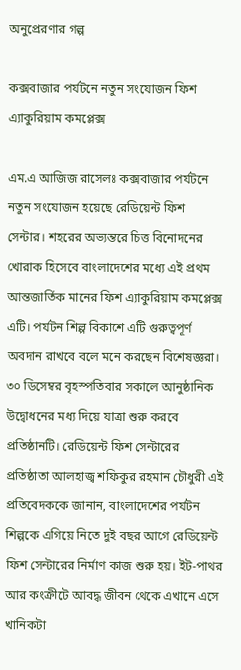অনুপ্রেরণার গল্প

কক্সবাজার পর্যটনে নতুন সংযোজন ফিশ এ্যাকুরিয়াম কমপ্লেক্স

এম.এ আজিজ রাসেলঃ কক্সবাজার পর্যটনে নতুন সংযোজন হয়েছে রেডিয়েন্ট ফিশ সেন্টার। শহরের অভ্যন্তরে চিত্ত বিনোদনের খোরাক হিসেবে বাংলাদেশের মধ্যে এই প্রথম আন্তজার্তিক মানের ফিশ এ্যাকুরিয়াম কমপ্লেক্স এটি। পর্যটন শিল্প বিকাশে এটি গুরুত্বপূর্ণ অবদান রাখবে বলে মনে করছেন বিশেষজ্ঞরা। ৩০ ডিসেম্বর বৃহস্পতিবার সকালে আনুষ্ঠানিক উদ্বোধনের মধ্য দিয়ে যাত্রা শুরু করবে প্রতিষ্ঠানটি। রেডিয়েন্ট ফিশ সেন্টারের প্রতিষ্ঠাতা আলহাজ্ব শফিকুর রহমান চৌধুরী এই প্রতিবেদককে জানান, বাংলাদেশের পর্যটন শিল্পকে এগিয়ে নিতে দুই বছর আগে রেডিয়েন্ট ফিশ সেন্টারের নির্মাণ কাজ শুরু হয়। ইট-পাথর আর কংক্রীটে আবদ্ধ জীবন থেকে এখানে এসে খানিকটা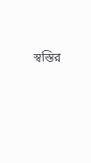স্বস্তির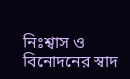নিঃশ্বাস ও বিনোদনের স্বাদ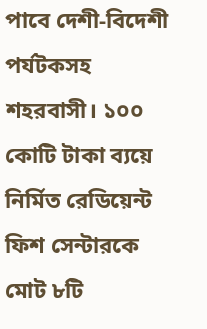পাবে দেশী-বিদেশী পর্যটকসহ শহরবাসী। ১০০ কোটি টাকা ব্যয়ে নির্মিত রেডিয়েন্ট ফিশ সেন্টারকে মোট ৮টি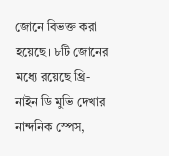জোনে বিভক্ত করা হয়েছে। ৮টি জোনের মধ্যে রয়েছে থ্রি-নাইন ডি মুভি দেখার নান্দনিক স্পেস,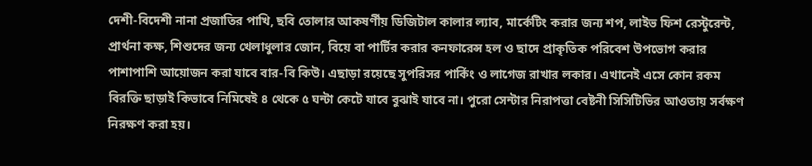দেশী-বিদেশী নানা প্রজাতির পাখি, ছবি তোলার আকষর্ণীয় ডিজিটাল কালার ল্যাব, মার্কেটিং করার জন্য শপ, লাইভ ফিশ রেস্টুরেন্ট, প্রার্থনা কক্ষ, শিশুদের জন্য খেলাধুলার জোন, বিয়ে বা পার্টির করার কনফারেন্স হল ও ছাদে প্রাকৃতিক পরিবেশ উপভোগ করার পাশাপাশি আয়োজন করা যাবে বার-বি কিউ। এছাড়া রয়েছে সুপরিসর পার্কিং ও লাগেজ রাখার লকার। এখানেই এসে কোন রকম বিরক্তি ছাড়াই কিভাবে নিমিষেই ৪ থেকে ৫ ঘন্টা কেটে যাবে বুঝাই যাবে না। পুরো সেন্টার নিরাপত্তা বেষ্টনী সিসিটিভির আওতায় সর্বক্ষণ নিরক্ষণ করা হয়।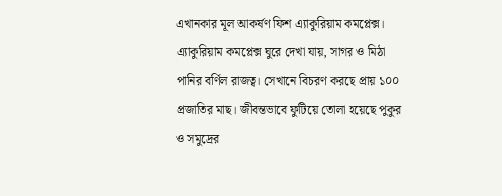এখানকার মূল আকর্ষণ ফিশ এ্যাকুরিয়াম কমপ্লেক্স। এ্যাকুরিয়াম কমপ্লেক্স ঘুরে দেখা যায়, সাগর ও মিঠা পানির বর্ণিল রাজত্ব। সেখানে বিচরণ করছে প্রায় ১০০ প্রজাতির মাছ। জীবন্তভাবে ফুটিয়ে তোলা হয়েছে পুকুর ও সমুদ্রের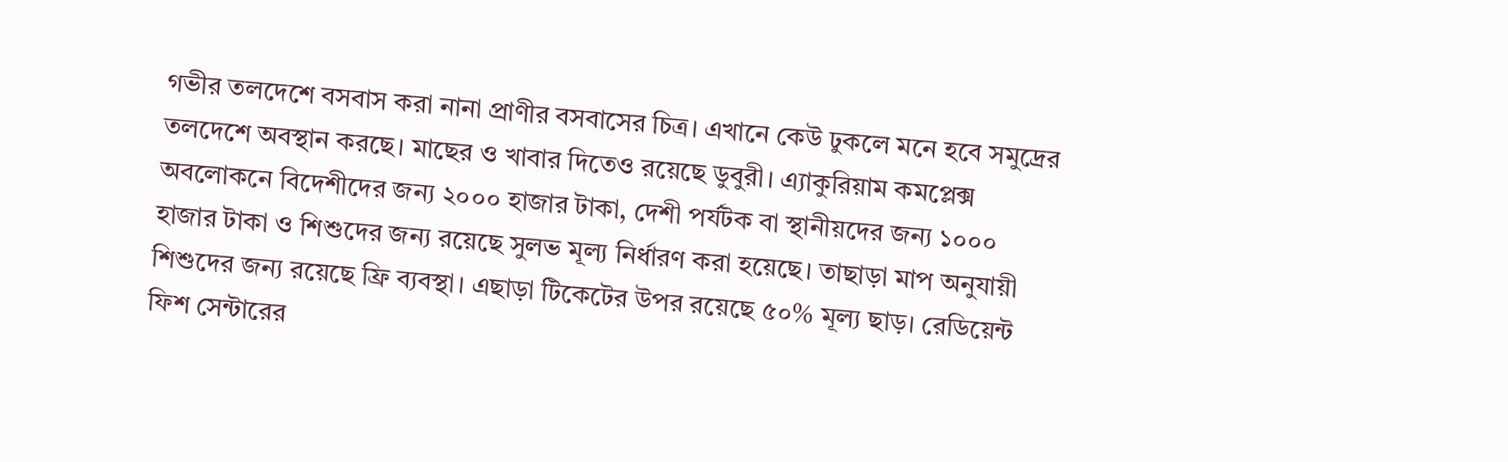গভীর তলদেশে বসবাস করা নানা প্রাণীর বসবাসের চিত্র। এখানে কেউ ঢুকলে মনে হবে সমুদ্রের তলদেশে অবস্থান করছে। মাছের ও খাবার দিতেও রয়েছে ডুবুরী। এ্যাকুরিয়াম কমপ্লেক্স অবলোকনে বিদেশীদের জন্য ২০০০ হাজার টাকা, দেশী পর্যটক বা স্থানীয়দের জন্য ১০০০ হাজার টাকা ও শিশুদের জন্য রয়েছে সুলভ মূল্য নির্ধারণ করা হয়েছে। তাছাড়া মাপ অনুযায়ী শিশুদের জন্য রয়েছে ফ্রি ব্যবস্থা। এছাড়া টিকেটের উপর রয়েছে ৫০% মূল্য ছাড়। রেডিয়েন্ট ফিশ সেন্টারের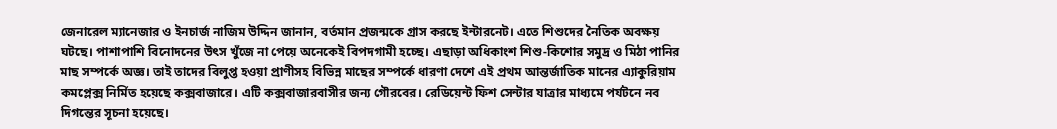জেনারেল ম্যানেজার ও ইনচার্জ নাজিম উদ্দিন জানান, বর্তমান প্রজন্মকে গ্রাস করছে ইন্টারনেট। এতে শিশুদের নৈতিক অবক্ষয় ঘটছে। পাশাপাশি বিনোদনের উৎস খুঁজে না পেয়ে অনেকেই বিপদগামী হচ্ছে। এছাড়া অধিকাংশ শিশু-কিশোর সমুদ্র ও মিঠা পানির মাছ সম্পর্কে অজ্ঞ। তাই তাদের বিলুপ্ত হওয়া প্রাণীসহ বিভিন্ন মাছের সম্পর্কে ধারণা দেশে এই প্রথম আন্তর্জাতিক মানের এ্যাকুরিয়াম কমপ্লেক্স নির্মিত হয়েছে কক্সবাজারে। এটি কক্সবাজারবাসীর জন্য গৌরবের। রেডিয়েন্ট ফিশ সেন্টার যাত্রার মাধ্যমে পর্যটনে নব দিগন্তের সূচনা হয়েছে।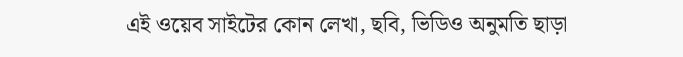এই ওয়েব সাইটের কোন লেখা, ছবি, ভিডিও অনুমতি ছাড়া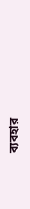ব্যবহার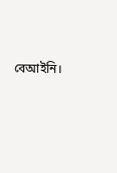বেআইনি।